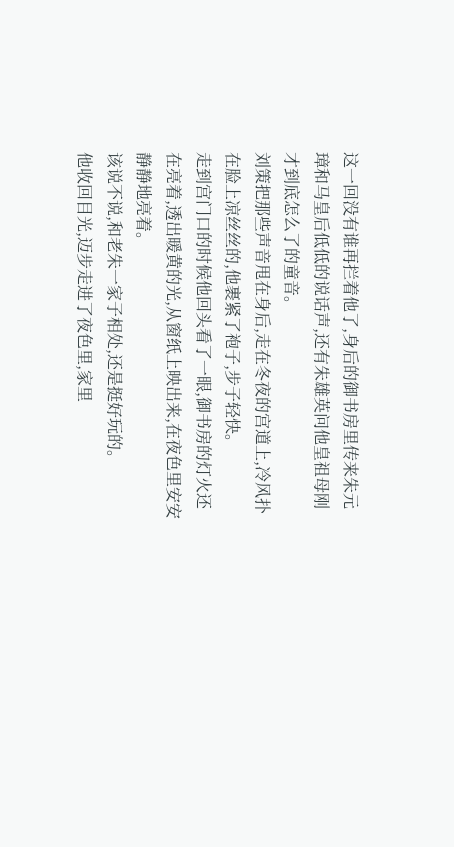这一回没有谁再拦着他了,身后的御书房里传来朱元璋和马皇后低低的说话声,还有朱雄英问他皇祖母刚才到底怎么了的童音。
刘策把那些声音甩在身后,走在冬夜的宫道上,冷风扑在脸上凉丝丝的,他裹紧了袍子,步子轻快。
走到宫门口的时候他回头看了一眼,御书房的灯火还在亮着,透出暖黄的光,从窗纸上映出来,在夜色里安安静静地亮着。
该说不说,和老朱一家子相处,还是挺好玩的。
他收回目光,迈步走进了夜色里,家里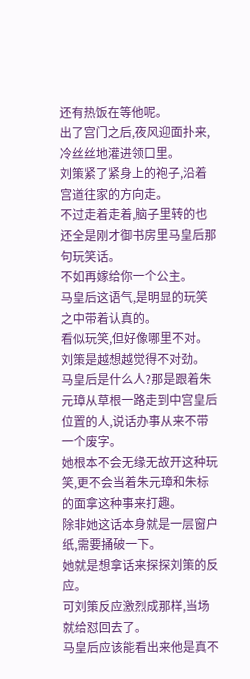还有热饭在等他呢。
出了宫门之后,夜风迎面扑来,冷丝丝地灌进领口里。
刘策紧了紧身上的袍子,沿着宫道往家的方向走。
不过走着走着,脑子里转的也还全是刚才御书房里马皇后那句玩笑话。
不如再嫁给你一个公主。
马皇后这语气,是明显的玩笑之中带着认真的。
看似玩笑,但好像哪里不对。
刘策是越想越觉得不对劲。
马皇后是什么人?那是跟着朱元璋从草根一路走到中宫皇后位置的人,说话办事从来不带一个废字。
她根本不会无缘无故开这种玩笑,更不会当着朱元璋和朱标的面拿这种事来打趣。
除非她这话本身就是一层窗户纸,需要捅破一下。
她就是想拿话来探探刘策的反应。
可刘策反应激烈成那样,当场就给怼回去了。
马皇后应该能看出来他是真不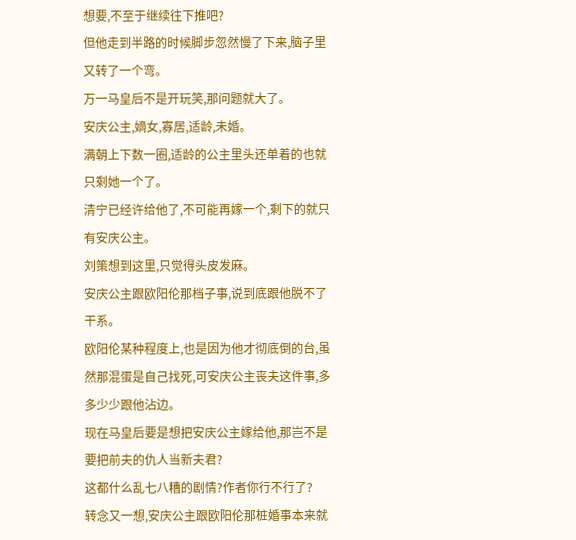想要,不至于继续往下推吧?
但他走到半路的时候脚步忽然慢了下来,脑子里又转了一个弯。
万一马皇后不是开玩笑,那问题就大了。
安庆公主,嫡女,寡居,适龄,未婚。
满朝上下数一圈,适龄的公主里头还单着的也就只剩她一个了。
清宁已经许给他了,不可能再嫁一个,剩下的就只有安庆公主。
刘策想到这里,只觉得头皮发麻。
安庆公主跟欧阳伦那档子事,说到底跟他脱不了干系。
欧阳伦某种程度上,也是因为他才彻底倒的台,虽然那混蛋是自己找死,可安庆公主丧夫这件事,多多少少跟他沾边。
现在马皇后要是想把安庆公主嫁给他,那岂不是要把前夫的仇人当新夫君?
这都什么乱七八糟的剧情?作者你行不行了?
转念又一想,安庆公主跟欧阳伦那桩婚事本来就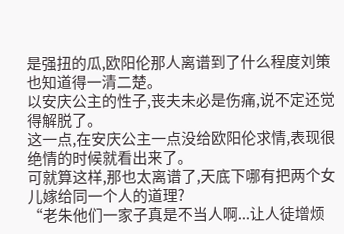是强扭的瓜,欧阳伦那人离谱到了什么程度刘策也知道得一清二楚。
以安庆公主的性子,丧夫未必是伤痛,说不定还觉得解脱了。
这一点,在安庆公主一点没给欧阳伦求情,表现很绝情的时候就看出来了。
可就算这样,那也太离谱了,天底下哪有把两个女儿嫁给同一个人的道理?
“老朱他们一家子真是不当人啊...让人徒增烦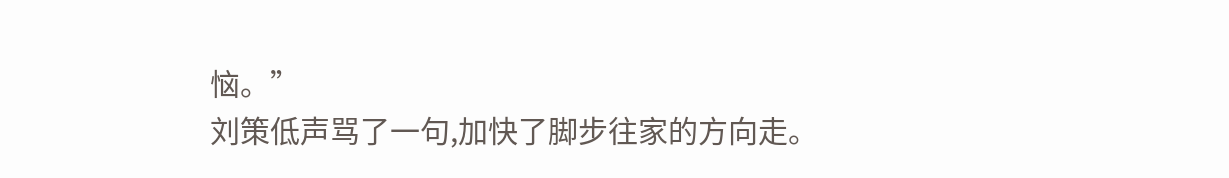恼。”
刘策低声骂了一句,加快了脚步往家的方向走。